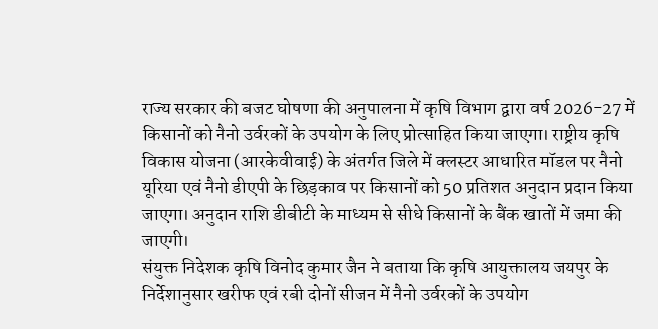राज्य सरकार की बजट घोषणा की अनुपालना में कृषि विभाग द्वारा वर्ष 2026-27 में किसानों को नैनो उर्वरकों के उपयोग के लिए प्रोत्साहित किया जाएगा। राष्ट्रीय कृषि विकास योजना (आरकेवीवाई) के अंतर्गत जिले में क्लस्टर आधारित मॉडल पर नैनो यूरिया एवं नैनो डीएपी के छिड़काव पर किसानों को 50 प्रतिशत अनुदान प्रदान किया जाएगा। अनुदान राशि डीबीटी के माध्यम से सीधे किसानों के बैंक खातों में जमा की जाएगी।
संयुक्त निदेशक कृषि विनोद कुमार जैन ने बताया कि कृषि आयुक्तालय जयपुर के निर्देशानुसार खरीफ एवं रबी दोनों सीजन में नैनो उर्वरकों के उपयोग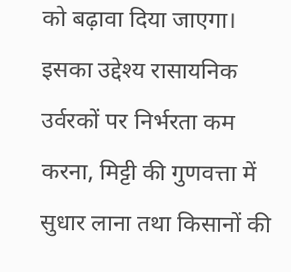को बढ़ावा दिया जाएगा। इसका उद्देश्य रासायनिक उर्वरकों पर निर्भरता कम करना, मिट्टी की गुणवत्ता में सुधार लाना तथा किसानों की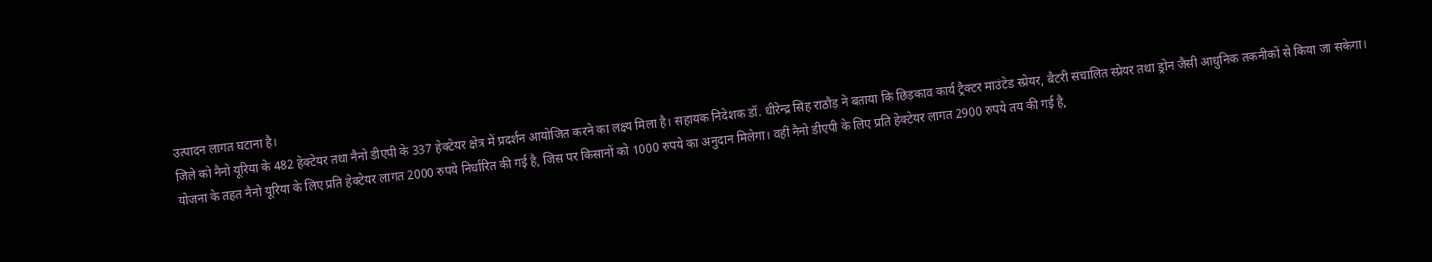उत्पादन लागत घटाना है।
जिले को नैनो यूरिया के 482 हेक्टेयर तथा नैनो डीएपी के 337 हेक्टेयर क्षेत्र में प्रदर्शन आयोजित करने का लक्ष्य मिला है। सहायक निदेशक डॉ. धीरेन्द्र सिंह राठौड़ ने बताया कि छिड़काव कार्य ट्रैक्टर माउंटेड स्प्रेयर, बैटरी संचालित स्प्रेयर तथा ड्रोन जैसी आधुनिक तकनीकों से किया जा सकेगा।
योजना के तहत नैनो यूरिया के लिए प्रति हेक्टेयर लागत 2000 रुपये निर्धारित की गई है, जिस पर किसानों को 1000 रुपये का अनुदान मिलेगा। वहीं नैनो डीएपी के लिए प्रति हेक्टेयर लागत 2900 रुपये तय की गई है,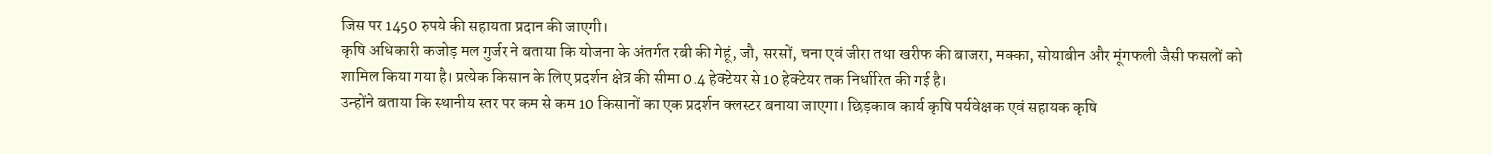जिस पर 1450 रुपये की सहायता प्रदान की जाएगी।
कृषि अधिकारी कजोड़ मल गुर्जर ने बताया कि योजना के अंतर्गत रबी की गेहूं, जौ, सरसों, चना एवं जीरा तथा खरीफ की बाजरा, मक्का, सोयाबीन और मूंगफली जैसी फसलों को शामिल किया गया है। प्रत्येक किसान के लिए प्रदर्शन क्षेत्र की सीमा 0.4 हेक्टेयर से 10 हेक्टेयर तक निर्धारित की गई है।
उन्होंने बताया कि स्थानीय स्तर पर कम से कम 10 किसानों का एक प्रदर्शन क्लस्टर बनाया जाएगा। छिड़काव कार्य कृषि पर्यवेक्षक एवं सहायक कृषि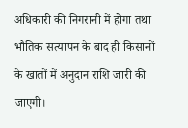अधिकारी की निगरानी में होगा तथा भौतिक सत्यापन के बाद ही किसानों के खातों में अनुदान राशि जारी की जाएगी।